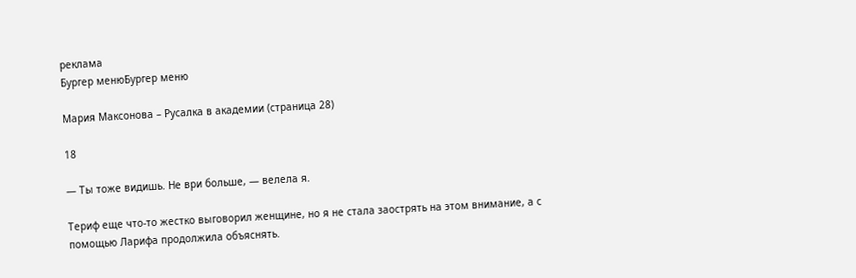реклама
Бургер менюБургер меню

Мария Максонова – Русалка в академии (страница 28)

18

— Ты тоже видишь. Не ври больше, — велела я.

Териф еще что-то жестко выговорил женщине, но я не стала заострять на этом внимание, а с помощью Ларифа продолжила объяснять.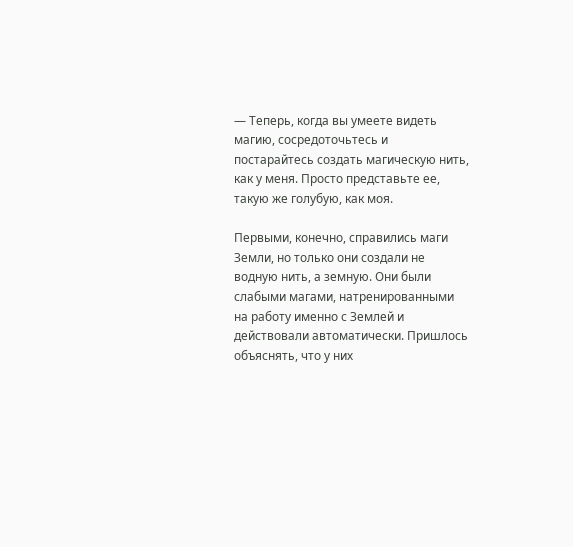— Теперь, когда вы умеете видеть магию, сосредоточьтесь и постарайтесь создать магическую нить, как у меня. Просто представьте ее, такую же голубую, как моя.

Первыми, конечно, справились маги Земли, но только они создали не водную нить, а земную. Они были слабыми магами, натренированными на работу именно с Землей и действовали автоматически. Пришлось объяснять, что у них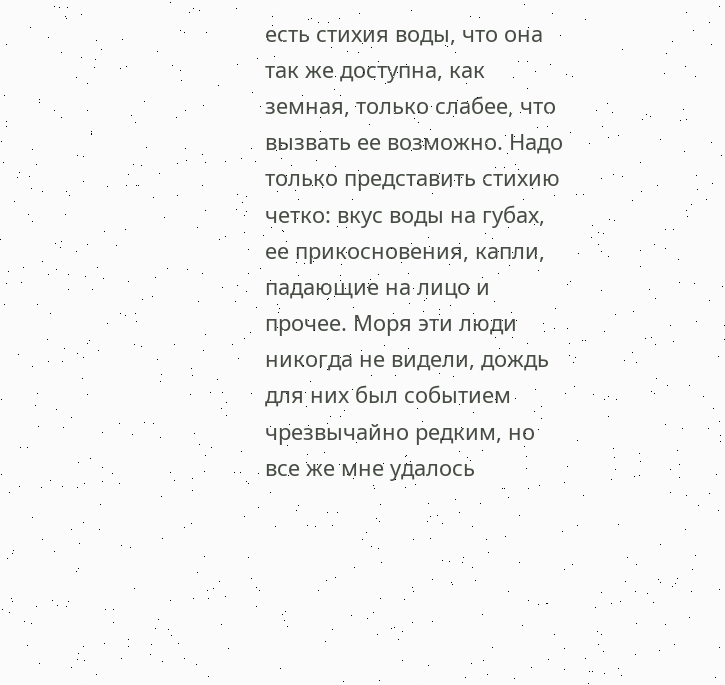есть стихия воды, что она так же доступна, как земная, только слабее, что вызвать ее возможно. Надо только представить стихию четко: вкус воды на губах, ее прикосновения, капли, падающие на лицо и прочее. Моря эти люди никогда не видели, дождь для них был событием чрезвычайно редким, но все же мне удалось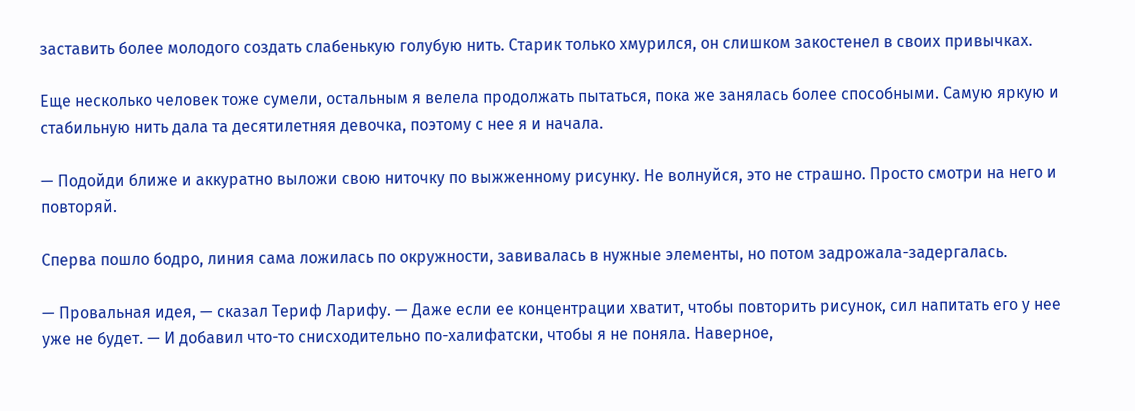заставить более молодого создать слабенькую голубую нить. Старик только хмурился, он слишком закостенел в своих привычках.

Еще несколько человек тоже сумели, остальным я велела продолжать пытаться, пока же занялась более способными. Самую яркую и стабильную нить дала та десятилетняя девочка, поэтому с нее я и начала.

— Подойди ближе и аккуратно выложи свою ниточку по выжженному рисунку. Не волнуйся, это не страшно. Просто смотри на него и повторяй.

Сперва пошло бодро, линия сама ложилась по окружности, завивалась в нужные элементы, но потом задрожала-задергалась.

— Провальная идея, — сказал Териф Ларифу. — Даже если ее концентрации хватит, чтобы повторить рисунок, сил напитать его у нее уже не будет. — И добавил что-то снисходительно по-халифатски, чтобы я не поняла. Наверное,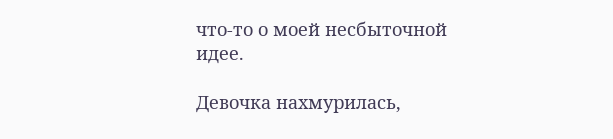что-то о моей несбыточной идее.

Девочка нахмурилась,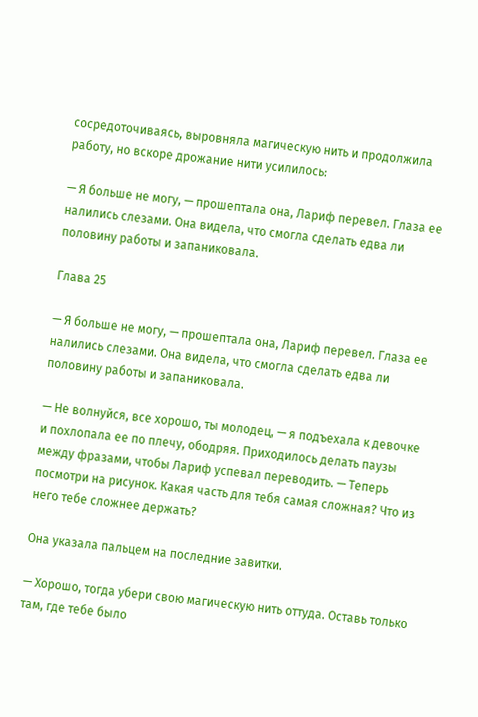сосредоточиваясь, выровняла магическую нить и продолжила работу, но вскоре дрожание нити усилилось:

— Я больше не могу, — прошептала она, Лариф перевел. Глаза ее налились слезами. Она видела, что смогла сделать едва ли половину работы и запаниковала.

Глава 25

— Я больше не могу, — прошептала она, Лариф перевел. Глаза ее налились слезами. Она видела, что смогла сделать едва ли половину работы и запаниковала.

— Не волнуйся, все хорошо, ты молодец, — я подъехала к девочке и похлопала ее по плечу, ободряя. Приходилось делать паузы между фразами, чтобы Лариф успевал переводить. — Теперь посмотри на рисунок. Какая часть для тебя самая сложная? Что из него тебе сложнее держать?

Она указала пальцем на последние завитки.

— Хорошо, тогда убери свою магическую нить оттуда. Оставь только там, где тебе было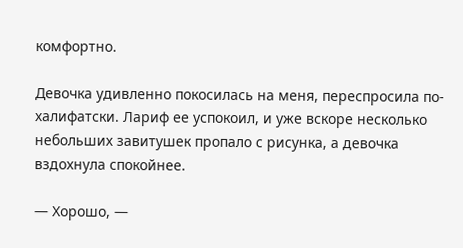комфортно.

Девочка удивленно покосилась на меня, переспросила по-халифатски. Лариф ее успокоил, и уже вскоре несколько небольших завитушек пропало с рисунка, а девочка вздохнула спокойнее.

— Хорошо, —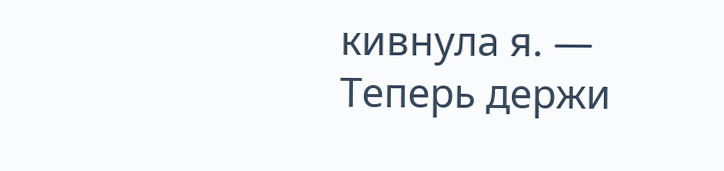кивнула я. — Теперь держи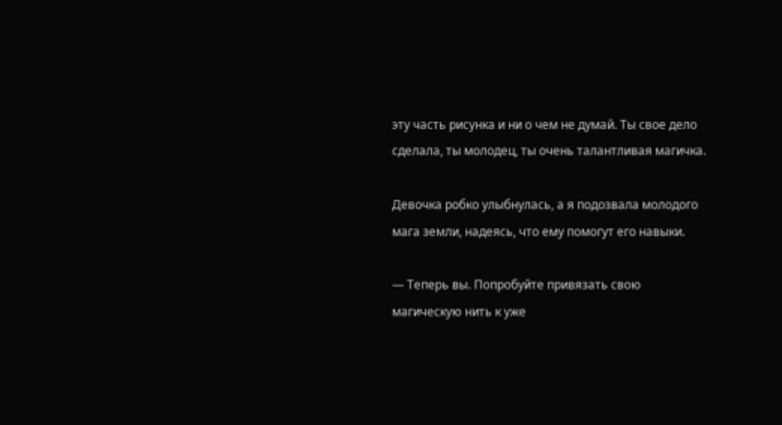эту часть рисунка и ни о чем не думай. Ты свое дело сделала, ты молодец, ты очень талантливая магичка.

Девочка робко улыбнулась, а я подозвала молодого мага земли, надеясь, что ему помогут его навыки.

— Теперь вы. Попробуйте привязать свою магическую нить к уже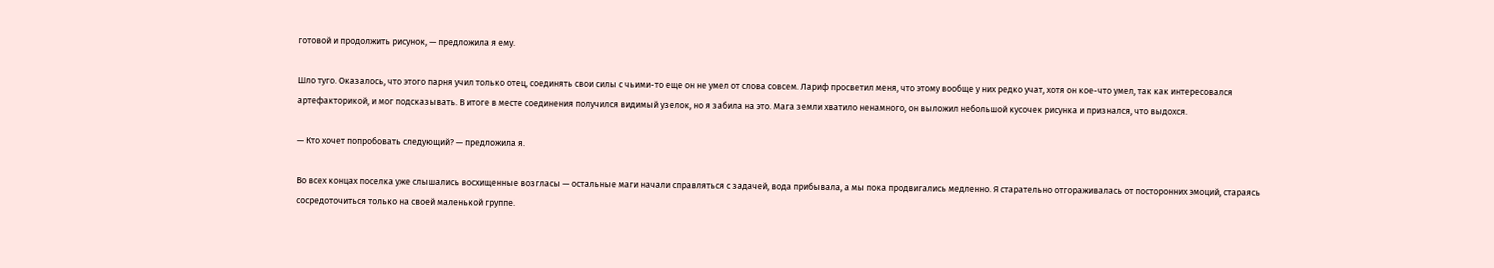готовой и продолжить рисунок, — предложила я ему.

Шло туго. Оказалось, что этого парня учил только отец, соединять свои силы с чьими-то еще он не умел от слова совсем. Лариф просветил меня, что этому вообще у них редко учат, хотя он кое-что умел, так как интересовался артефакторикой, и мог подсказывать. В итоге в месте соединения получился видимый узелок, но я забила на это. Мага земли хватило ненамного, он выложил небольшой кусочек рисунка и признался, что выдохся.

— Кто хочет попробовать следующий? — предложила я.

Во всех концах поселка уже слышались восхищенные возгласы — остальные маги начали справляться с задачей, вода прибывала, а мы пока продвигались медленно. Я старательно отгораживалась от посторонних эмоций, стараясь сосредоточиться только на своей маленькой группе.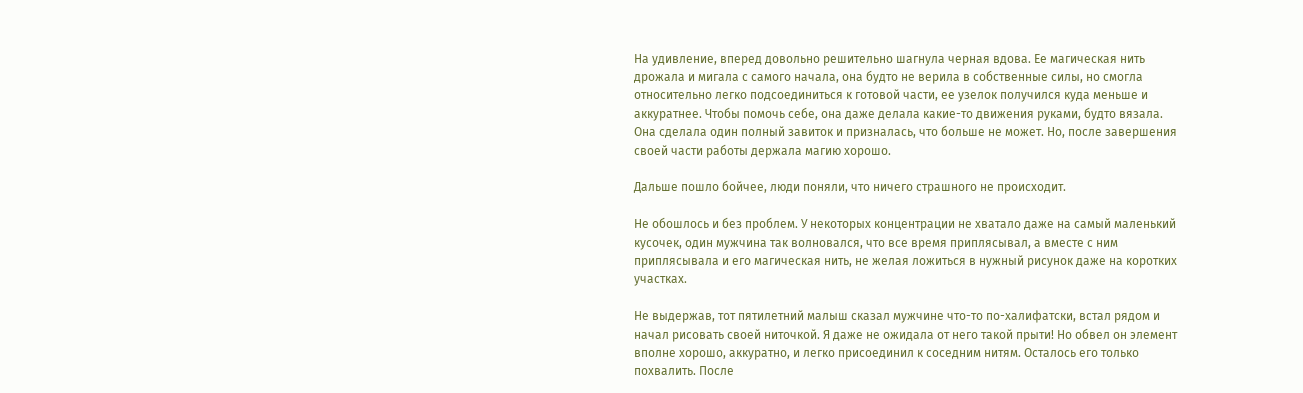На удивление, вперед довольно решительно шагнула черная вдова. Ее магическая нить дрожала и мигала с самого начала, она будто не верила в собственные силы, но смогла относительно легко подсоединиться к готовой части, ее узелок получился куда меньше и аккуратнее. Чтобы помочь себе, она даже делала какие-то движения руками, будто вязала. Она сделала один полный завиток и призналась, что больше не может. Но, после завершения своей части работы держала магию хорошо.

Дальше пошло бойчее, люди поняли, что ничего страшного не происходит.

Не обошлось и без проблем. У некоторых концентрации не хватало даже на самый маленький кусочек, один мужчина так волновался, что все время приплясывал, а вместе с ним приплясывала и его магическая нить, не желая ложиться в нужный рисунок даже на коротких участках.

Не выдержав, тот пятилетний малыш сказал мужчине что-то по-халифатски, встал рядом и начал рисовать своей ниточкой. Я даже не ожидала от него такой прыти! Но обвел он элемент вполне хорошо, аккуратно, и легко присоединил к соседним нитям. Осталось его только похвалить. После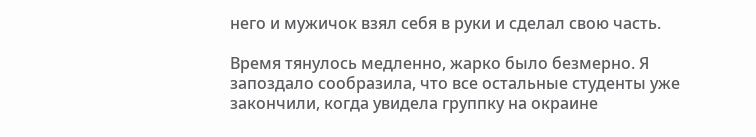него и мужичок взял себя в руки и сделал свою часть.

Время тянулось медленно, жарко было безмерно. Я запоздало сообразила, что все остальные студенты уже закончили, когда увидела группку на окраине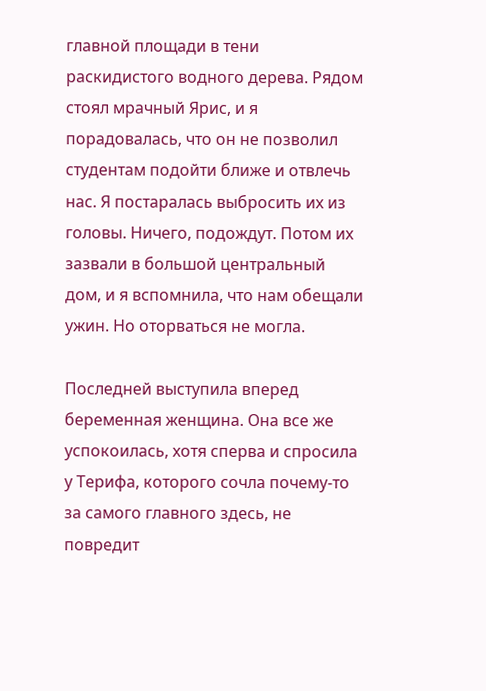главной площади в тени раскидистого водного дерева. Рядом стоял мрачный Ярис, и я порадовалась, что он не позволил студентам подойти ближе и отвлечь нас. Я постаралась выбросить их из головы. Ничего, подождут. Потом их зазвали в большой центральный дом, и я вспомнила, что нам обещали ужин. Но оторваться не могла.

Последней выступила вперед беременная женщина. Она все же успокоилась, хотя сперва и спросила у Терифа, которого сочла почему-то за самого главного здесь, не повредит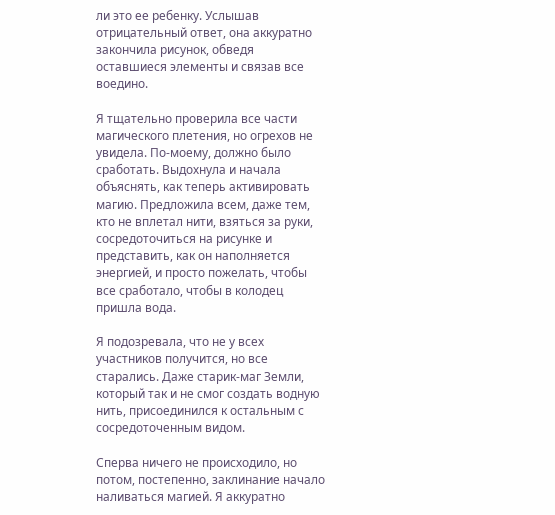ли это ее ребенку. Услышав отрицательный ответ, она аккуратно закончила рисунок, обведя оставшиеся элементы и связав все воедино.

Я тщательно проверила все части магического плетения, но огрехов не увидела. По-моему, должно было сработать. Выдохнула и начала объяснять, как теперь активировать магию. Предложила всем, даже тем, кто не вплетал нити, взяться за руки, сосредоточиться на рисунке и представить, как он наполняется энергией, и просто пожелать, чтобы все сработало, чтобы в колодец пришла вода.

Я подозревала, что не у всех участников получится, но все старались. Даже старик-маг Земли, который так и не смог создать водную нить, присоединился к остальным с сосредоточенным видом.

Сперва ничего не происходило, но потом, постепенно, заклинание начало наливаться магией. Я аккуратно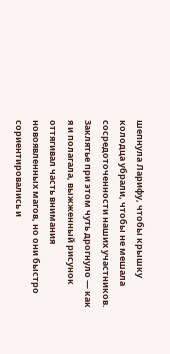шепнула Ларифу, чтобы крышку колодца убрали, чтобы не мешала сосредоточенности наших участников. Заклятье при этом чуть дрогнуло — как я и полагала, выжженный рисунок оттягивал часть внимания новоявленных магов, но они быстро сориентировались и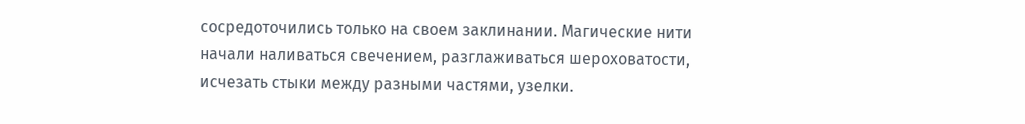сосредоточились только на своем заклинании. Магические нити начали наливаться свечением, разглаживаться шероховатости, исчезать стыки между разными частями, узелки.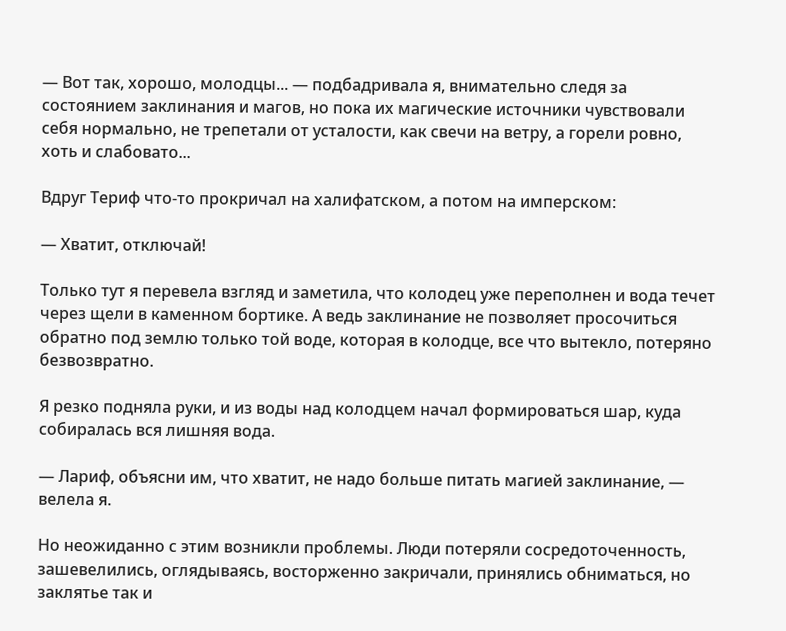— Вот так, хорошо, молодцы... — подбадривала я, внимательно следя за состоянием заклинания и магов, но пока их магические источники чувствовали себя нормально, не трепетали от усталости, как свечи на ветру, а горели ровно, хоть и слабовато...

Вдруг Териф что-то прокричал на халифатском, а потом на имперском:

— Хватит, отключай!

Только тут я перевела взгляд и заметила, что колодец уже переполнен и вода течет через щели в каменном бортике. А ведь заклинание не позволяет просочиться обратно под землю только той воде, которая в колодце, все что вытекло, потеряно безвозвратно.

Я резко подняла руки, и из воды над колодцем начал формироваться шар, куда собиралась вся лишняя вода.

— Лариф, объясни им, что хватит, не надо больше питать магией заклинание, — велела я.

Но неожиданно с этим возникли проблемы. Люди потеряли сосредоточенность, зашевелились, оглядываясь, восторженно закричали, принялись обниматься, но заклятье так и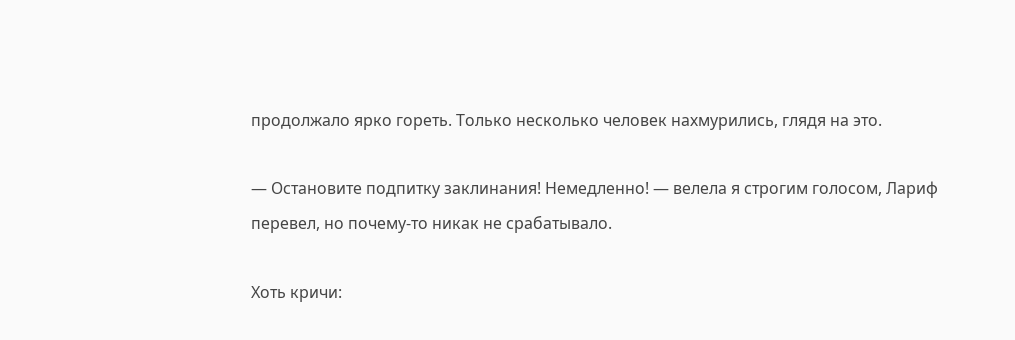продолжало ярко гореть. Только несколько человек нахмурились, глядя на это.

— Остановите подпитку заклинания! Немедленно! — велела я строгим голосом, Лариф перевел, но почему-то никак не срабатывало.

Хоть кричи: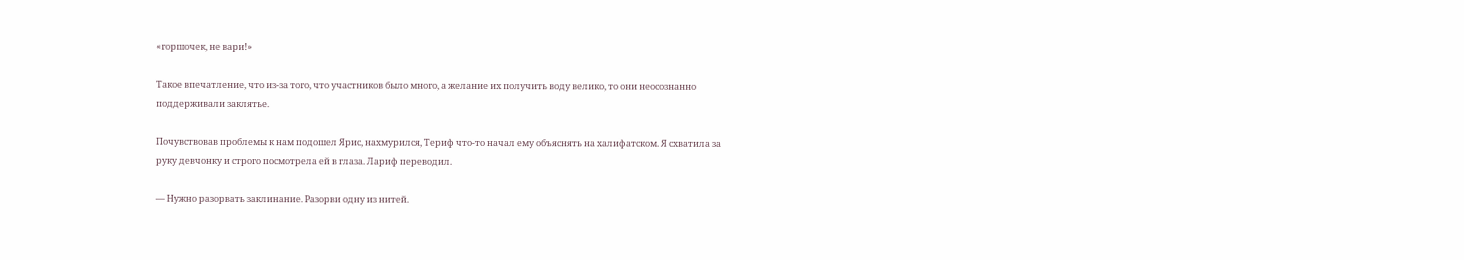«горшочек, не вари!»

Такое впечатление, что из-за того, что участников было много, а желание их получить воду велико, то они неосознанно поддерживали заклятье.

Почувствовав проблемы к нам подошел Ярис, нахмурился, Териф что-то начал ему объяснять на халифатском. Я схватила за руку девчонку и строго посмотрела ей в глаза. Лариф переводил.

— Нужно разорвать заклинание. Разорви одну из нитей.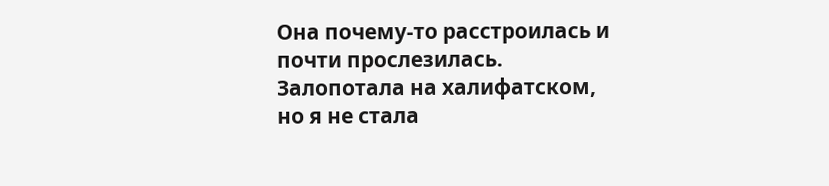Она почему-то расстроилась и почти прослезилась. Залопотала на халифатском, но я не стала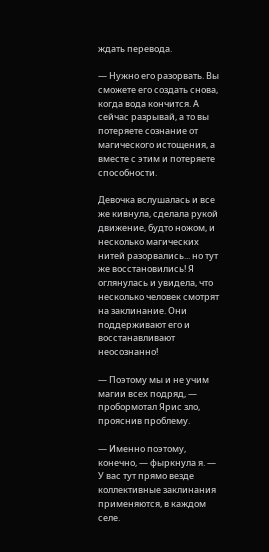ждать перевода.

— Нужно его разорвать. Вы сможете его создать снова, когда вода кончится. А сейчас разрывай, а то вы потеряете сознание от магического истощения, а вместе с этим и потеряете способности.

Девочка вслушалась и все же кивнула, сделала рукой движение, будто ножом, и несколько магических нитей разорвались... но тут же восстановились! Я оглянулась и увидела, что несколько человек смотрят на заклинание. Они поддерживают его и восстанавливают неосознанно!

— Поэтому мы и не учим магии всех подряд, — пробормотал Ярис зло, прояснив проблему.

— Именно поэтому, конечно, — фыркнула я. — У вас тут прямо везде коллективные заклинания применяются, в каждом селе.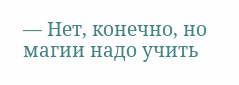— Нет, конечно, но магии надо учить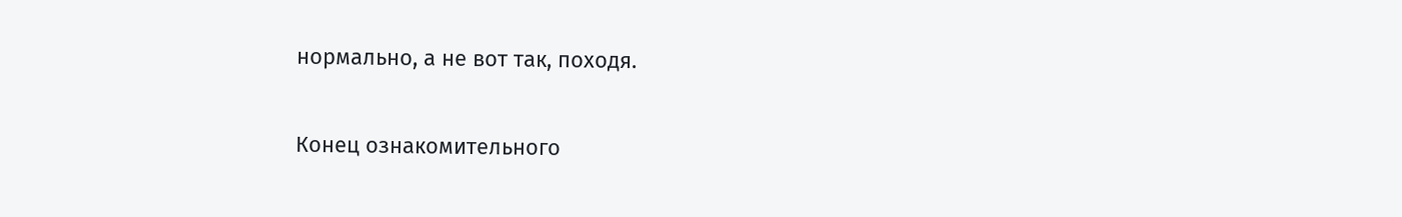нормально, а не вот так, походя.

Конец ознакомительного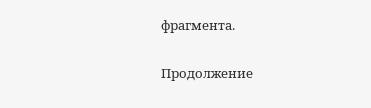фрагмента.

Продолжение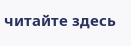читайте здесь